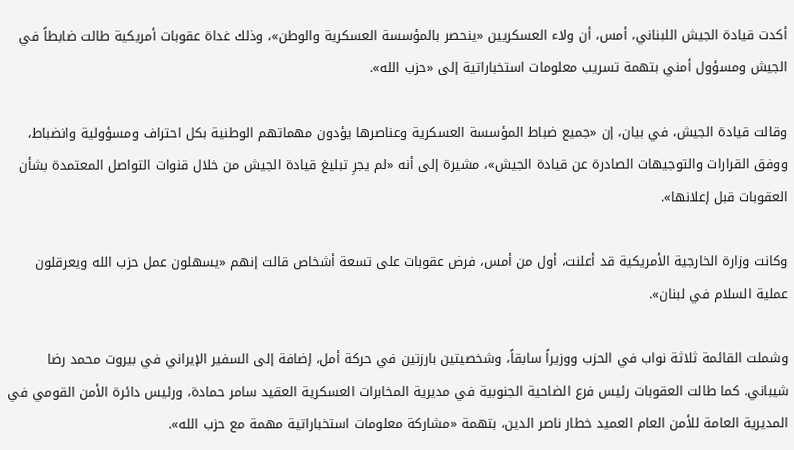أكدت قيادة الجيش اللبناني، أمس، أن ولاء العسكريين «ينحصر بالمؤسسة العسكرية والوطن»، وذلك غداة عقوبات أمريكية طالت ضابطاً في الجيش ومسؤول أمني بتهمة تسريب معلومات استخباراتية إلى «حزب الله».

وقالت قيادة الجيش، في بيان، إن «جميع ضباط المؤسسة العسكرية وعناصرها يؤدون مهماتهم الوطنية بكل احتراف ومسؤولية وانضباط، ووفق القرارات والتوجيهات الصادرة عن قيادة الجيش»، مشيرة إلى أنه «لم يجرِ تبليغ قيادة الجيش من خلال قنوات التواصل المعتمدة بشأن العقوبات قبل إعلانها».

وكانت وزارة الخارجية الأمريكية قد أعلنت، أول من أمس، فرض عقوبات على تسعة أشخاص قالت إنهم «يسهلون عمل حزب الله ويعرقلون عملية السلام في لبنان».

وشملت القائمة ثلاثة نواب في الحزب ووزيراً سابقاً، وشخصيتين بارزتين في حركة أمل، إضافة إلى السفير الإيراني في بيروت محمد رضا شيباني. كما طالت العقوبات رئيس فرع الضاحية الجنوبية في مديرية المخابرات العسكرية العقيد سامر حمادة، ورئيس دائرة الأمن القومي في المديرية العامة للأمن العام العميد خطار ناصر الدين، بتهمة «مشاركة معلومات استخباراتية مهمة مع حزب الله».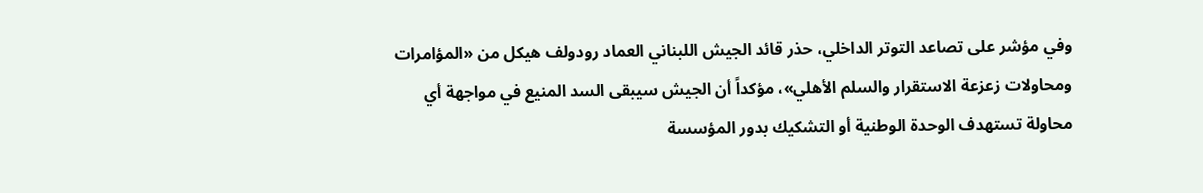وفي مؤشر على تصاعد التوتر الداخلي، حذر قائد الجيش اللبناني العماد رودولف هيكل من «المؤامرات ومحاولات زعزعة الاستقرار والسلم الأهلي»، مؤكداً أن الجيش سيبقى السد المنيع في مواجهة أي محاولة تستهدف الوحدة الوطنية أو التشكيك بدور المؤسسة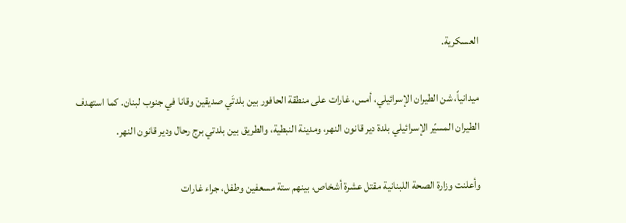العسكرية.

ميدانياً، شن الطيران الإسرائيلي، أمس، غارات على منطقة الحافور بين بلدتَي صديقين وقانا في جنوب لبنان. كما استهدف الطيران المسيّر الإسرائيلي بلدة دير قانون النهر، ومدينة النبطية، والطريق بين بلدتي برج رحال ودير قانون النهر.

وأعلنت وزارة الصحة اللبنانية مقتل عشرة أشخاص، بينهم ستة مسعفين وطفل، جراء غارات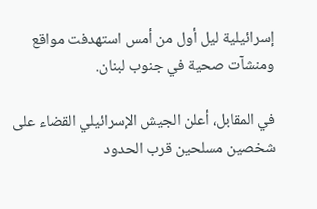إسرائيلية ليل أول من أمس استهدفت مواقع ومنشآت صحية في جنوب لبنان.

في المقابل، أعلن الجيش الإسرائيلي القضاء على شخصين مسلحين قرب الحدود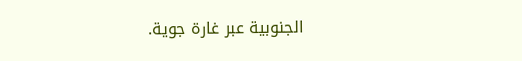الجنوبية عبر غارة جوية.